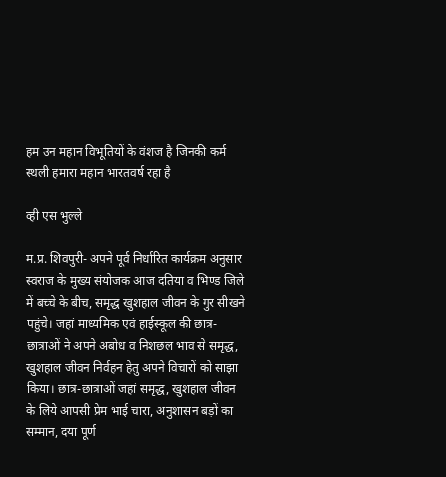हम उन महान विभूतियों के वंशज है जिनकी कर्म स्थली हमारा महान भारतवर्ष रहा है

व्ही एस भुल्ले

म.प्र. शिवपुरी- अपने पूर्व निर्धारित कार्यक्रम अनुसार स्वराज के मुख्य संयोजक आज दतिया व भिण्ड जिले में बच्चे के बीच, समृद्ध खुशहाल जीवन के गुर सीखने पहुंचे। जहां माध्यमिक एवं हाईस्कूल की छात्र-छात्राओं ने अपने अबोध व निशछल भाव से समृद्ध, खुशहाल जीवन निर्वहन हेतु अपने विचारों को साझा किया। छात्र-छात्राओं जहां समृद्ध, खुशहाल जीवन के लिये आपसी प्रेम भाई चारा, अनुशासन बड़ों का सम्मान, दया पूर्ण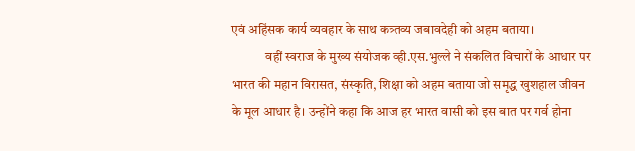एवं अहिंसक कार्य व्यवहार के साथ कत्र्तव्य जबावदेही को अहम बताया।
             वहीं स्वराज के मुख्य संयोजक व्ही.एस.भुल्ले ने संकलित विचारों के आधार पर भारत की महान विरासत, संस्कृति, शिक्षा को अहम बताया जो समृद्ध खुशहाल जीवन के मूल आधार है। उन्होंने कहा कि आज हर भारत वासी को इस बात पर गर्व होना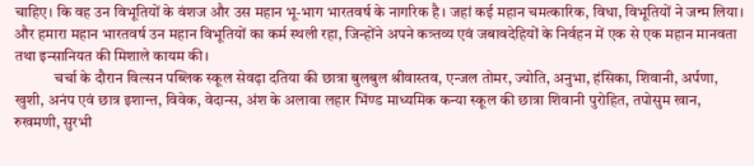चाहिए। कि वह उन विभूतियों के वंशज और उस महान भू-भाग भारतवर्ष के नागरिक है। जहां कई महान चमत्कारिक, विधा, विभूतियों ने जन्म लिया। और हमारा महान भारतवर्ष उन महान विभूतियों का कर्म स्थली रहा, जिन्होंने अपने कत्र्तव्य एवं जबावदेहियों के निर्वहन में एक से एक महान मानवता तथा इन्सानियत की मिशाले कायम की।
             चर्चा के दौरान विल्सन पब्लिक स्कूल सेवढ़ा दतिया की छात्रा बुलबुल श्रीवास्तव, एन्जल तोमर, ज्योति, अनुभा, हंसिका, शिवानी, अर्पणा, खुशी, अनंप एवं छात्र इशान्त, विवेक, वेदान्स, अंश के अलावा लहार भिंण्ड माध्यमिक कन्या स्कूल की छात्रा शिवानी पुरोहित, तपोसुम खान, रुखमणी, सुरभी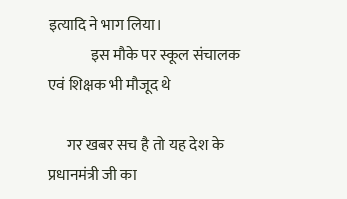इत्यादि ने भाग लिया।
              इस मौके पर स्कूल संचालक एवं शिक्षक भी मौजूद थे

      गर खबर सच है तो यह देश के प्रधानमंत्री जी का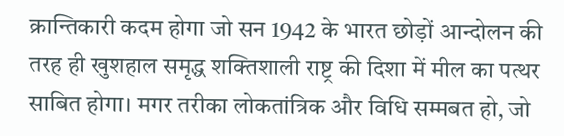क्रान्तिकारी कदम होगा जो सन 1942 के भारत छोड़ों आन्दोलन की तरह ही खुशहाल समृद्ध शक्तिशाली राष्ट्र की दिशा में मील का पत्थर साबित होगा। मगर तरीका लोकतांत्रिक और विधि सम्मबत हो, जो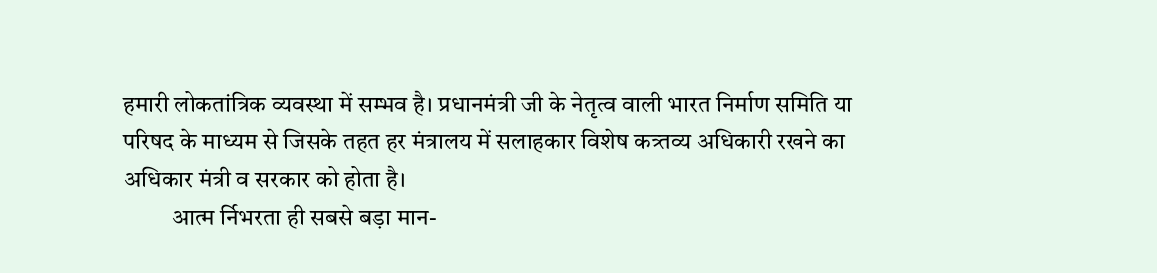हमारी लोकतांत्रिक व्यवस्था में सम्भव है। प्रधानमंत्री जी के नेतृत्व वाली भारत निर्माण समिति या परिषद के माध्यम से जिसके तहत हर मंत्रालय में सलाहकार विशेष कत्र्तव्य अधिकारी रखने का अधिकार मंत्री व सरकार को होता है।
          आत्म र्निभरता ही सबसे बड़ा मान-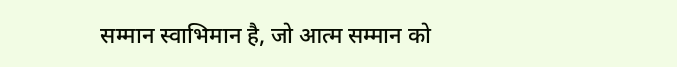सम्मान स्वाभिमान है, जो आत्म सम्मान को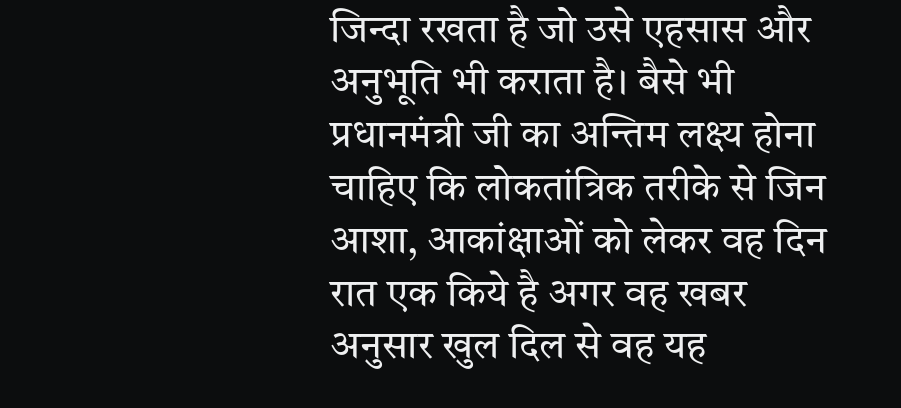जिन्दा रखता है जो उसे एहसास और अनुभूति भी कराता है। बैसे भी प्रधानमंत्री जी का अन्तिम लक्ष्य होना चाहिए कि लोकतांत्रिक तरीके से जिन आशा, आकांक्षाओं को लेकर वह दिन रात एक किये है अगर वह खबर अनुसार खुल दिल से वह यह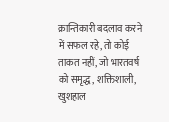क्रान्तिकारी बदलाव करने में सफल रहे, तो कोई ताकत नहीं, जो भारतवर्ष को समृद्ध, शक्तिशाली, खुशहाल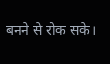बनने से रोक सके।